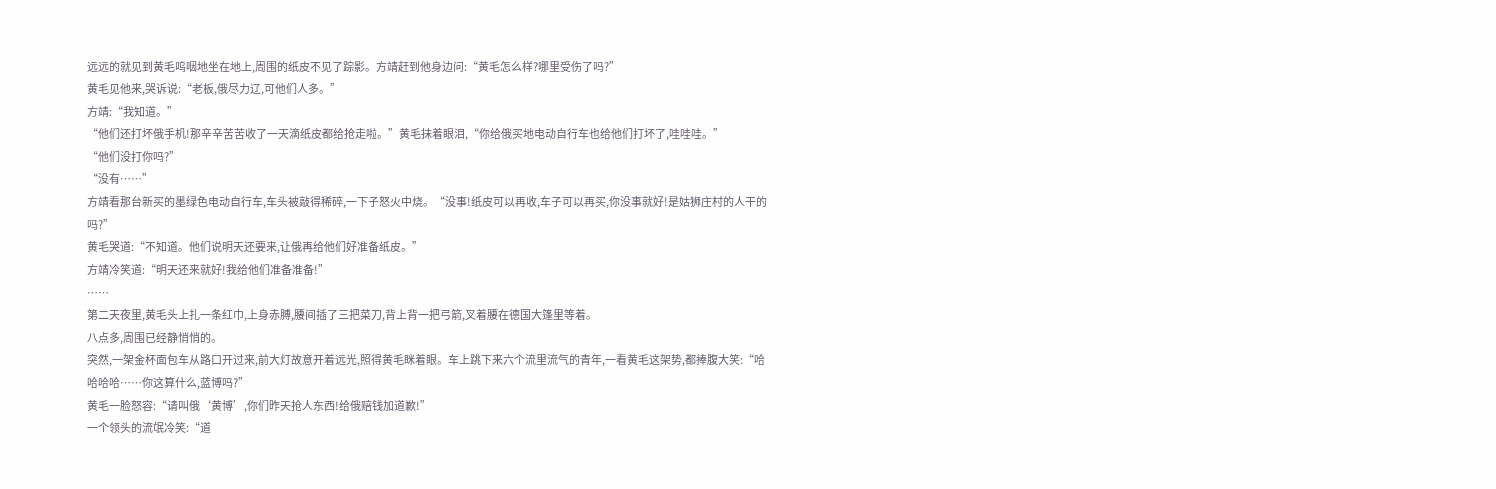远远的就见到黄毛呜咽地坐在地上,周围的纸皮不见了踪影。方靖赶到他身边问:“黄毛怎么样?哪里受伤了吗?”
黄毛见他来,哭诉说:“老板,俄尽力辽,可他们人多。”
方靖:“我知道。”
“他们还打坏俄手机!那辛辛苦苦收了一天滴纸皮都给抢走啦。”黄毛抹着眼泪,“你给俄买地电动自行车也给他们打坏了,哇哇哇。”
“他们没打你吗?”
“没有……”
方靖看那台新买的墨绿色电动自行车,车头被敲得稀碎,一下子怒火中烧。“没事!纸皮可以再收,车子可以再买,你没事就好!是姑狮庄村的人干的吗?”
黄毛哭道:“不知道。他们说明天还要来,让俄再给他们好准备纸皮。”
方靖冷笑道:“明天还来就好!我给他们准备准备!”
……
第二天夜里,黄毛头上扎一条红巾,上身赤膊,腰间插了三把菜刀,背上背一把弓箭,叉着腰在德国大篷里等着。
八点多,周围已经静悄悄的。
突然,一架金杯面包车从路口开过来,前大灯故意开着远光,照得黄毛眯着眼。车上跳下来六个流里流气的青年,一看黄毛这架势,都捧腹大笑:“哈哈哈哈……你这算什么,蓝博吗?”
黄毛一脸怒容:“请叫俄‘黄博’,你们昨天抢人东西!给俄赔钱加道歉!”
一个领头的流氓冷笑:“道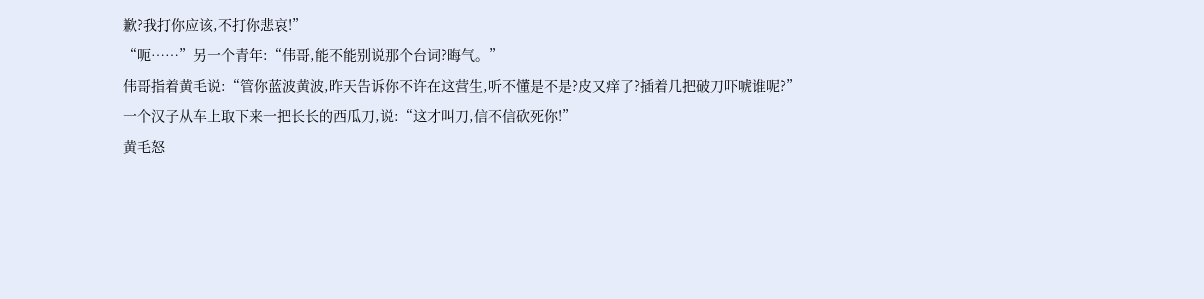歉?我打你应该,不打你悲哀!”
“呃……”另一个青年:“伟哥,能不能别说那个台词?晦气。”
伟哥指着黄毛说:“管你蓝波黄波,昨天告诉你不许在这营生,听不懂是不是?皮又痒了?插着几把破刀吓唬谁呢?”
一个汉子从车上取下来一把长长的西瓜刀,说:“这才叫刀,信不信砍死你!”
黄毛怒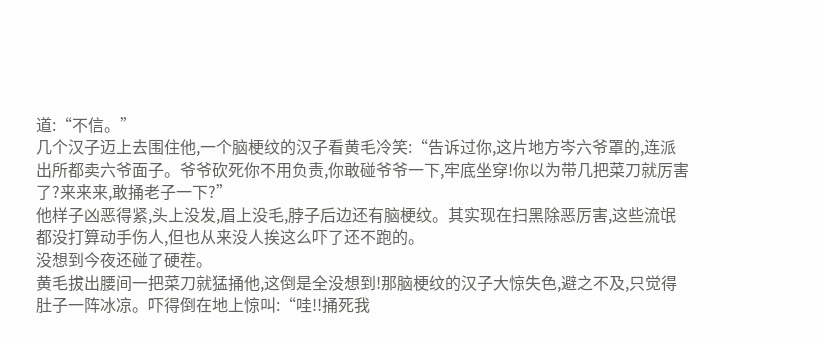道:“不信。”
几个汉子迈上去围住他,一个脑梗纹的汉子看黄毛冷笑:“告诉过你,这片地方岑六爷罩的,连派出所都卖六爷面子。爷爷砍死你不用负责,你敢碰爷爷一下,牢底坐穿!你以为带几把菜刀就厉害了?来来来,敢捅老子一下?”
他样子凶恶得紧,头上没发,眉上没毛,脖子后边还有脑梗纹。其实现在扫黑除恶厉害,这些流氓都没打算动手伤人,但也从来没人挨这么吓了还不跑的。
没想到今夜还碰了硬茬。
黄毛拔出腰间一把菜刀就猛捅他,这倒是全没想到!那脑梗纹的汉子大惊失色,避之不及,只觉得肚子一阵冰凉。吓得倒在地上惊叫:“哇!!捅死我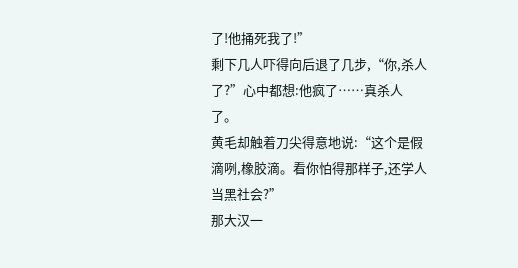了!他捅死我了!”
剩下几人吓得向后退了几步,“你,杀人了?”心中都想:他疯了……真杀人了。
黄毛却触着刀尖得意地说:“这个是假滴咧,橡胶滴。看你怕得那样子,还学人当黑社会?”
那大汉一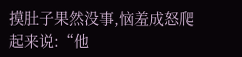摸肚子果然没事,恼羞成怒爬起来说:“他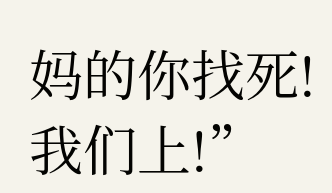妈的你找死!我们上!”